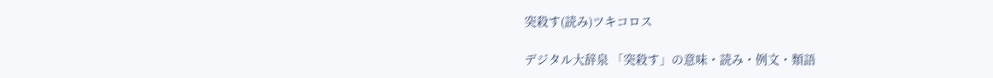突殺す(読み)ツキコロス

デジタル大辞泉 「突殺す」の意味・読み・例文・類語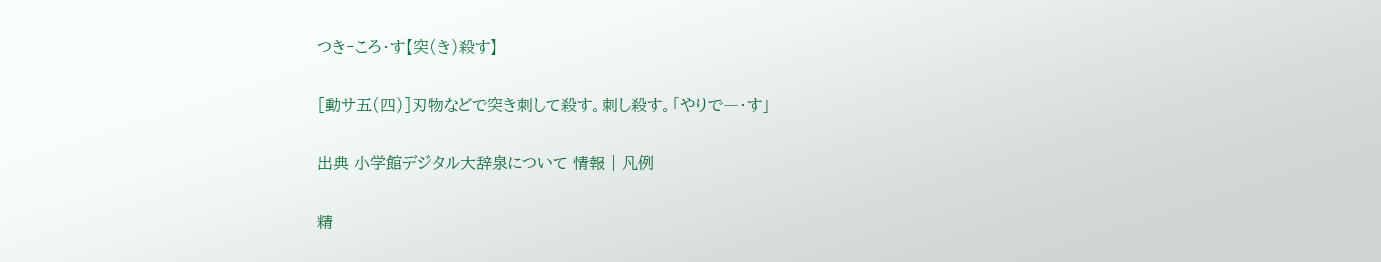つき‐ころ・す【突(き)殺す】

[動サ五(四)]刃物などで突き刺して殺す。刺し殺す。「やりで―・す」

出典 小学館デジタル大辞泉について 情報 | 凡例

精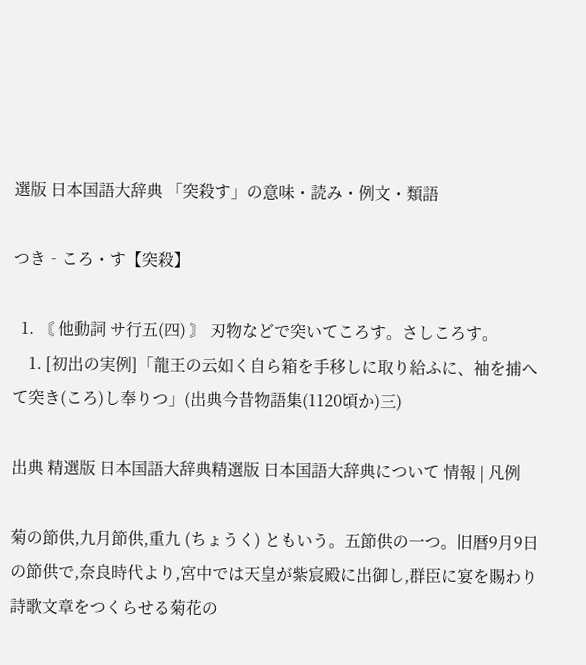選版 日本国語大辞典 「突殺す」の意味・読み・例文・類語

つき‐ころ・す【突殺】

  1. 〘 他動詞 サ行五(四) 〙 刃物などで突いてころす。さしころす。
    1. [初出の実例]「龍王の云如く自ら箱を手移しに取り給ふに、袖を捕へて突き(ころ)し奉りつ」(出典今昔物語集(1120頃か)三)

出典 精選版 日本国語大辞典精選版 日本国語大辞典について 情報 | 凡例

菊の節供,九月節供,重九 (ちょうく) ともいう。五節供の一つ。旧暦9月9日の節供で,奈良時代より,宮中では天皇が紫宸殿に出御し,群臣に宴を賜わり詩歌文章をつくらせる菊花の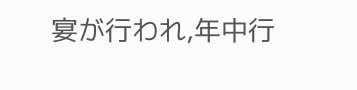宴が行われ,年中行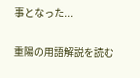事となった...

重陽の用語解説を読む